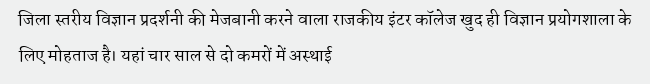जिला स्तरीय विज्ञान प्रदर्शनी की मेजबानी करने वाला राजकीय इंटर कॉलेज खुद ही विज्ञान प्रयोगशाला के लिए मोहताज है। यहां चार साल से दो कमरों में अस्थाई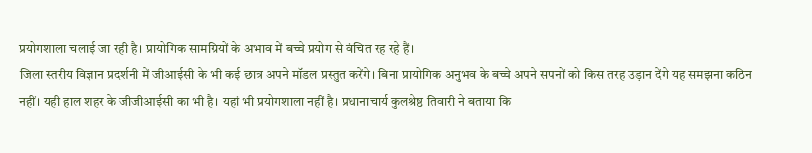प्रयोगशाला चलाई जा रही है। प्रायोगिक सामग्रियों के अभाव में बच्चे प्रयोग से वंचित रह रहे हैं।
जिला स्तरीय विज्ञान प्रदर्शनी में जीआईसी के भी कई छात्र अपने मॉडल प्रस्तुत करेंगे। बिना प्रायोगिक अनुभव के बच्चे अपने सपनों को किस तरह उड़ान देंगे यह समझना कठिन नहीं। यही हाल शहर के जीजीआईसी का भी है। यहां भी प्रयोगशाला नहीं है। प्रधानाचार्य कुलश्रेष्ठ तिवारी ने बताया कि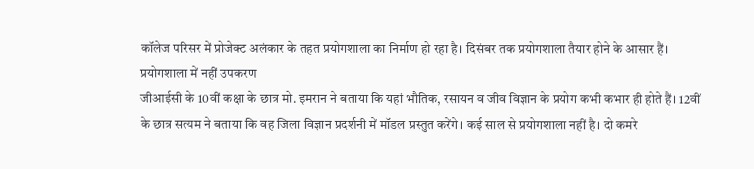कॉलेज परिसर में प्रोजेक्ट अलंकार के तहत प्रयोगशाला का निर्माण हो रहा है। दिसंबर तक प्रयोगशाला तैयार होने के आसार हैं।
प्रयोगशाला में नहीं उपकरण
जीआईसी के 10वीं कक्षा के छात्र मो. इमरान ने बताया कि यहां भौतिक, रसायन व जीव विज्ञान के प्रयोग कभी कभार ही होते हैं। 12वीं के छात्र सत्यम ने बताया कि वह जिला विज्ञान प्रदर्शनी में मॉडल प्रस्तुत करेंगे। कई साल से प्रयोगशाला नहीं है। दो कमरे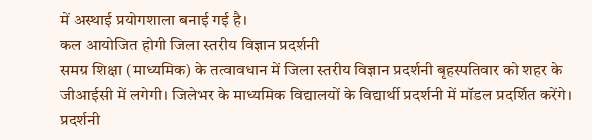में अस्थाई प्रयोगशाला बनाई गई है।
कल आयोजित होगी जिला स्तरीय विज्ञान प्रदर्शनी
समग्र शिक्षा (माध्यमिक) के तत्वावधान में जिला स्तरीय विज्ञान प्रदर्शनी बृहस्पतिवार को शहर के जीआईसी में लगेगी। जिलेभर के माध्यमिक विद्यालयों के विद्यार्थी प्रदर्शनी में मॉडल प्रदर्शित करेंगे। प्रदर्शनी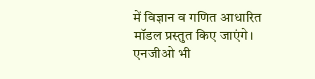में विज्ञान व गणित आधारित मॉडल प्रस्तुत किए जाएंगे। एनजीओ भी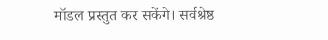मॉडल प्रस्तुत कर सकेंगे। सर्वश्रेष्ठ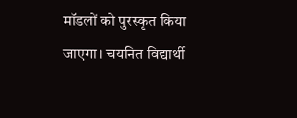मॉडलों को पुरस्कृत किया जाएगा। चयनित विद्यार्थी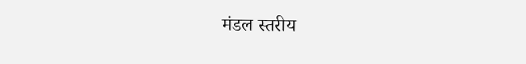मंडल स्तरीय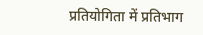प्रतियोगिता में प्रतिभाग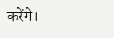करेंगे।